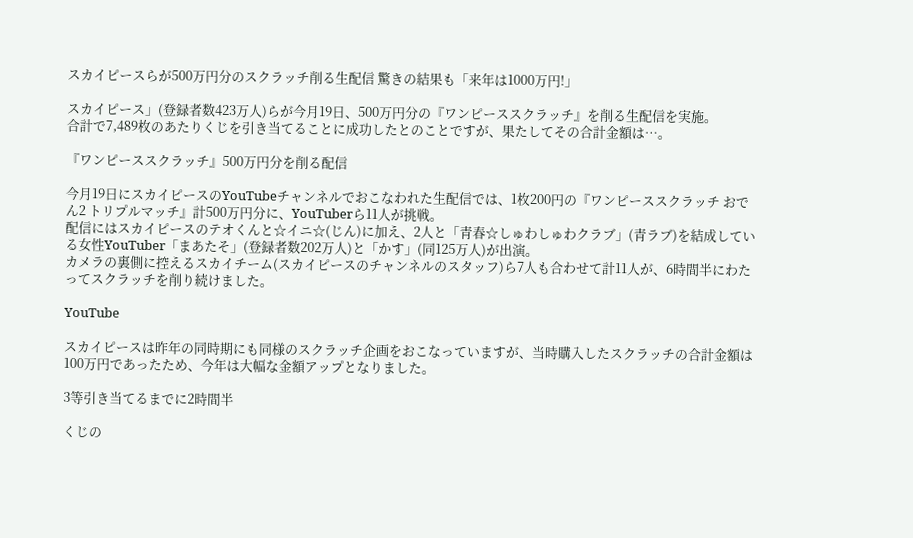スカイピースらが500万円分のスクラッチ削る生配信 驚きの結果も「来年は1000万円!」

スカイピース」(登録者数423万人)らが今月19日、500万円分の『ワンピーススクラッチ』を削る生配信を実施。
合計で7,489枚のあたりくじを引き当てることに成功したとのことですが、果たしてその合計金額は…。

『ワンピーススクラッチ』500万円分を削る配信

今月19日にスカイピースのYouTubeチャンネルでおこなわれた生配信では、1枚200円の『ワンピーススクラッチ おでん2 トリプルマッチ』計500万円分に、YouTuberら11人が挑戦。
配信にはスカイピースのテオくんと☆イニ☆(じん)に加え、2人と「青春☆しゅわしゅわクラブ」(青ラブ)を結成している女性YouTuber「まあたそ」(登録者数202万人)と「かす」(同125万人)が出演。
カメラの裏側に控えるスカイチーム(スカイピースのチャンネルのスタッフ)ら7人も合わせて計11人が、6時間半にわたってスクラッチを削り続けました。

YouTube

スカイピースは昨年の同時期にも同様のスクラッチ企画をおこなっていますが、当時購入したスクラッチの合計金額は100万円であったため、今年は大幅な金額アップとなりました。

3等引き当てるまでに2時間半

くじの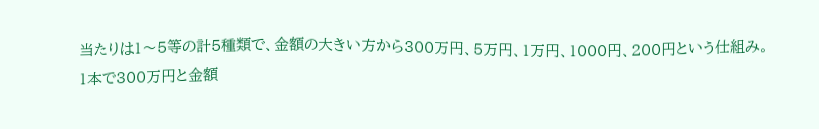当たりは1〜5等の計5種類で、金額の大きい方から300万円、5万円、1万円、1000円、200円という仕組み。
1本で300万円と金額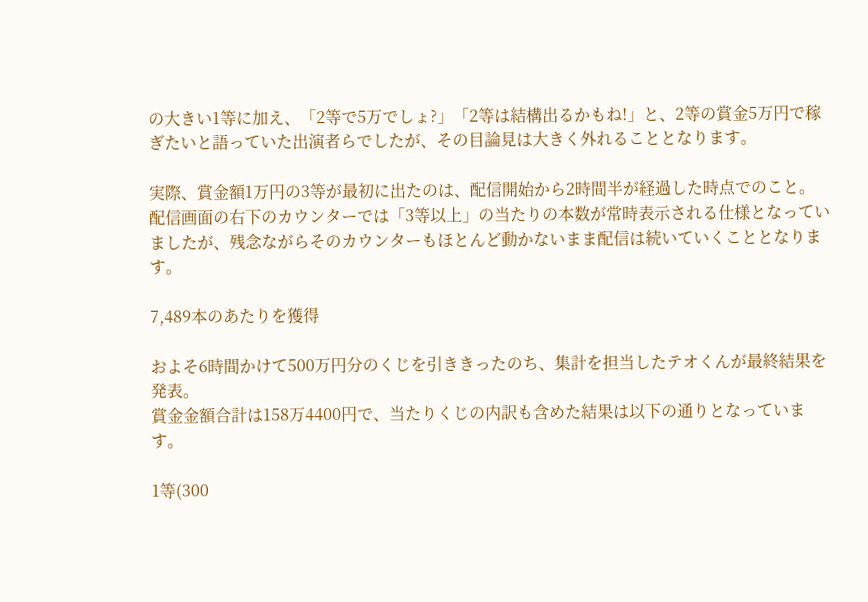の大きい1等に加え、「2等で5万でしょ?」「2等は結構出るかもね!」と、2等の賞金5万円で稼ぎたいと語っていた出演者らでしたが、その目論見は大きく外れることとなります。

実際、賞金額1万円の3等が最初に出たのは、配信開始から2時間半が経過した時点でのこと。
配信画面の右下のカウンターでは「3等以上」の当たりの本数が常時表示される仕様となっていましたが、残念ながらそのカウンターもほとんど動かないまま配信は続いていくこととなります。

7,489本のあたりを獲得

およそ6時間かけて500万円分のくじを引ききったのち、集計を担当したテオくんが最終結果を発表。
賞金金額合計は158万4400円で、当たりくじの内訳も含めた結果は以下の通りとなっています。

1等(300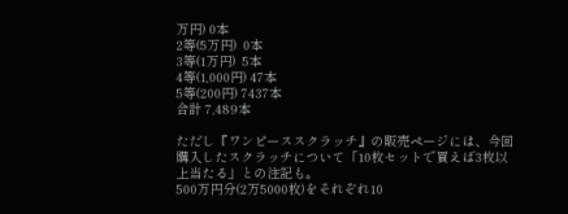万円) 0本
2等(5万円)  0本
3等(1万円)  5本
4等(1,000円) 47本
5等(200円) 7437本
合計 7,489本

ただし『ワンピーススクラッチ』の販売ページには、今回購入したスクラッチについて「10枚セットで買えば3枚以上当たる」との注記も。
500万円分(2万5000枚)をそれぞれ10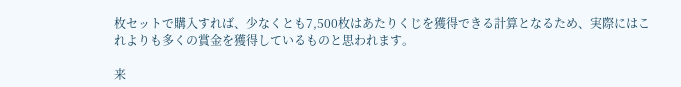枚セットで購入すれば、少なくとも7,500枚はあたりくじを獲得できる計算となるため、実際にはこれよりも多くの賞金を獲得しているものと思われます。

来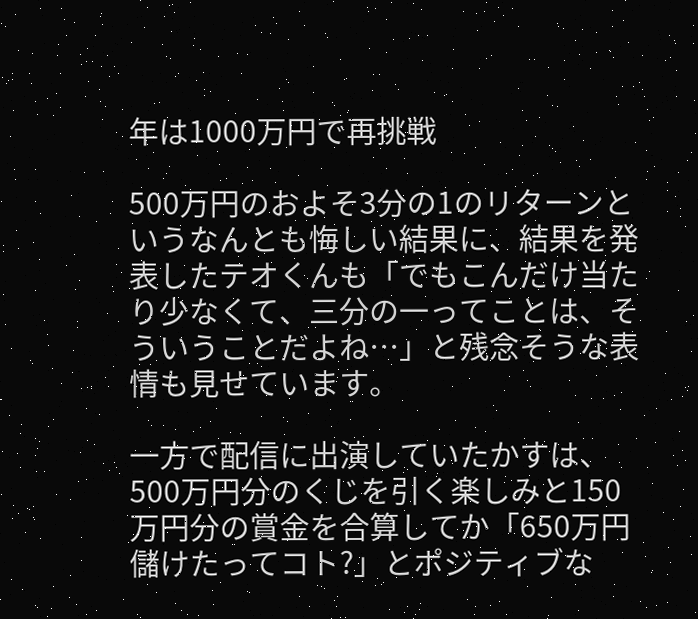年は1000万円で再挑戦

500万円のおよそ3分の1のリターンというなんとも悔しい結果に、結果を発表したテオくんも「でもこんだけ当たり少なくて、三分の一ってことは、そういうことだよね…」と残念そうな表情も見せています。

一方で配信に出演していたかすは、500万円分のくじを引く楽しみと150万円分の賞金を合算してか「650万円儲けたってコト?」とポジティブな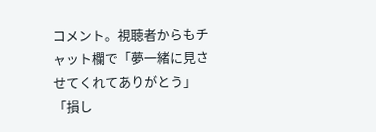コメント。視聴者からもチャット欄で「夢一緒に見させてくれてありがとう」「損し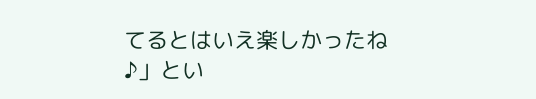てるとはいえ楽しかったね♪」とい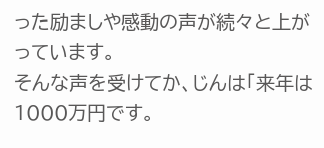った励ましや感動の声が続々と上がっています。
そんな声を受けてか、じんは「来年は1000万円です。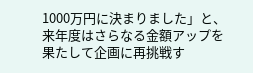1000万円に決まりました」と、来年度はさらなる金額アップを果たして企画に再挑戦す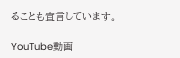ることも宣言しています。

YouTube動画